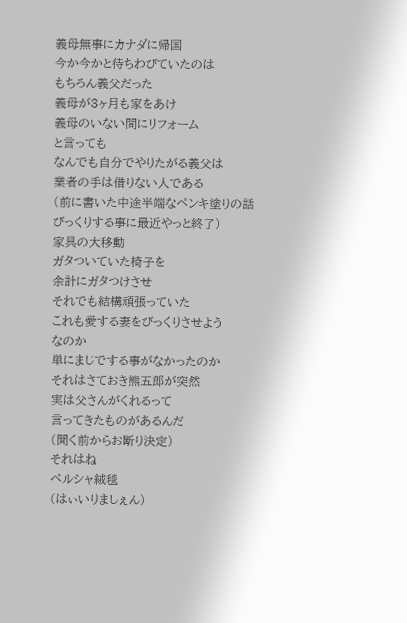義母無事にカナダに帰国
今か今かと待ちわびていたのは
もちろん義父だった
義母が3ヶ月も家をあけ
義母のいない間にリフォーム
と言っても
なんでも自分でやりたがる義父は
業者の手は借りない人である
(前に書いた中途半端なペンキ塗りの話
びっくりする事に最近やっと終了)
家具の大移動
ガタついていた椅子を
余計にガタつけさせ
それでも結構頑張っていた
これも愛する妻をびっくりさせよう
なのか
単にまじでする事がなかったのか
それはさておき熊五郎が突然
実は父さんがくれるって
言ってきたものがあるんだ
(聞く前からお断り決定)
それはね
ペルシャ絨毯
(はぃいりましぇん)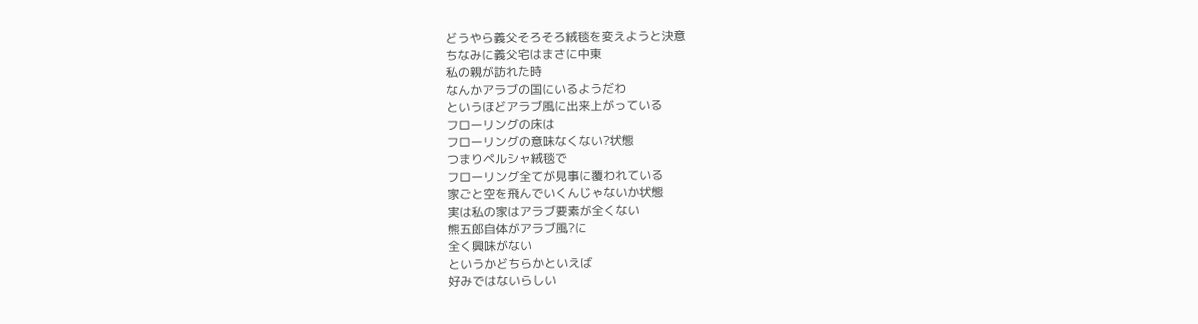どうやら義父そろそろ絨毯を変えようと決意
ちなみに義父宅はまさに中東
私の親が訪れた時
なんかアラブの国にいるようだわ
というほどアラブ風に出来上がっている
フローリングの床は
フローリングの意味なくない?状態
つまりペルシャ絨毯で
フローリング全てが見事に覆われている
家ごと空を飛んでいくんじゃないか状態
実は私の家はアラブ要素が全くない
熊五郎自体がアラブ風?に
全く興味がない
というかどちらかといえば
好みではないらしい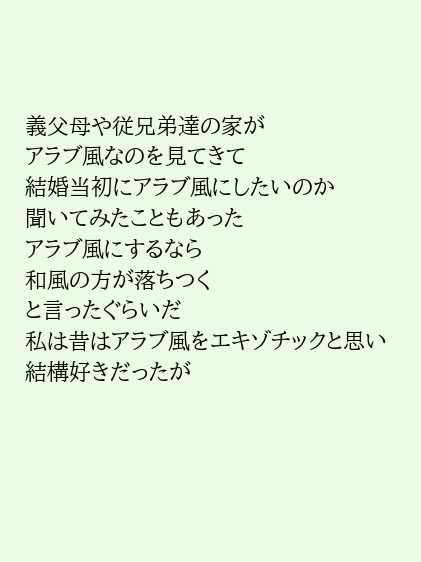義父母や従兄弟達の家が
アラブ風なのを見てきて
結婚当初にアラブ風にしたいのか
聞いてみたこともあった
アラブ風にするなら
和風の方が落ちつく
と言ったぐらいだ
私は昔はアラブ風をエキゾチックと思い
結構好きだったが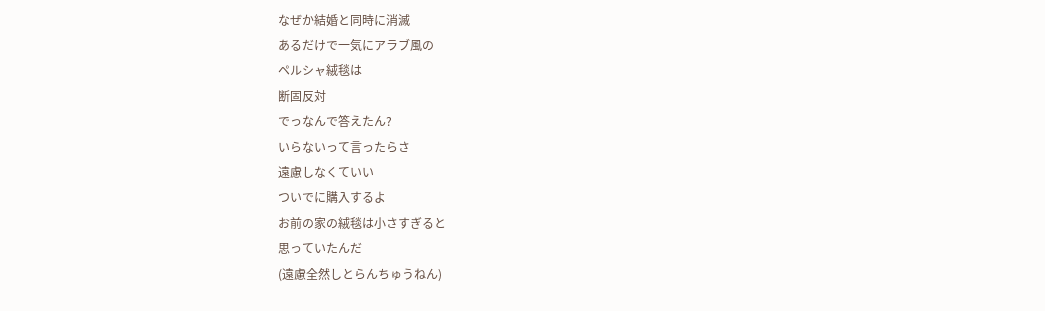なぜか結婚と同時に消滅
あるだけで一気にアラブ風の
ペルシャ絨毯は
断固反対
でっなんで答えたん?
いらないって言ったらさ
遠慮しなくていい
ついでに購入するよ
お前の家の絨毯は小さすぎると
思っていたんだ
(遠慮全然しとらんちゅうねん)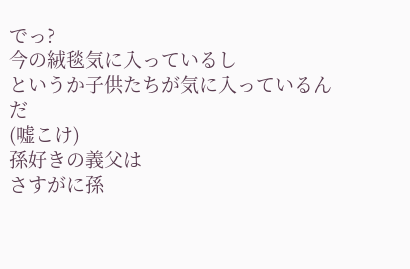でっ?
今の絨毯気に入っているし
というか子供たちが気に入っているんだ
(嘘こけ)
孫好きの義父は
さすがに孫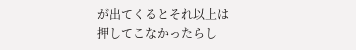が出てくるとそれ以上は
押してこなかったらし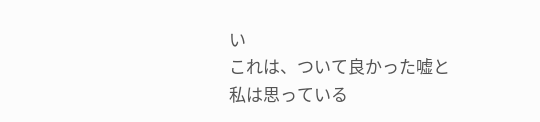い
これは、ついて良かった嘘と
私は思っている